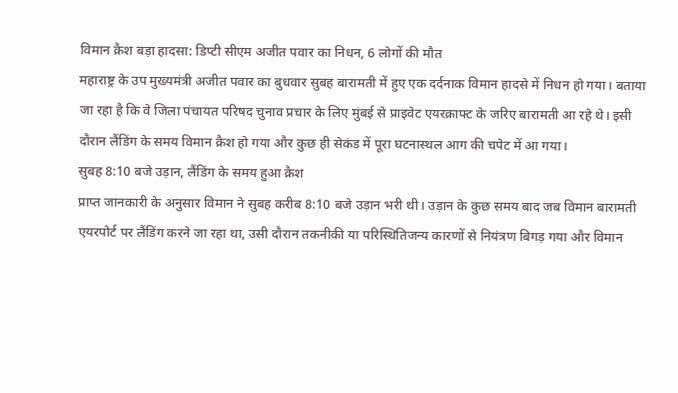विमान क्रैश बड़ा हादसा: डिप्टी सीएम अजीत पवार का निधन, 6 लोगों की मौत
महाराष्ट्र के उप मुख्यमंत्री अजीत पवार का बुधवार सुबह बारामती में हुए एक दर्दनाक विमान हादसे में निधन हो गया। बताया जा रहा है कि वे जिला पंचायत परिषद चुनाव प्रचार के लिए मुंबई से प्राइवेट एयरक्राफ्ट के जरिए बारामती आ रहे थे। इसी दौरान लैंडिंग के समय विमान क्रैश हो गया और कुछ ही सेकंड में पूरा घटनास्थल आग की चपेट में आ गया।
सुबह 8:10 बजे उड़ान, लैंडिंग के समय हुआ क्रैश
प्राप्त जानकारी के अनुसार विमान ने सुबह करीब 8:10 बजे उड़ान भरी थी। उड़ान के कुछ समय बाद जब विमान बारामती एयरपोर्ट पर लैंडिंग करने जा रहा था, उसी दौरान तकनीकी या परिस्थितिजन्य कारणों से नियंत्रण बिगड़ गया और विमान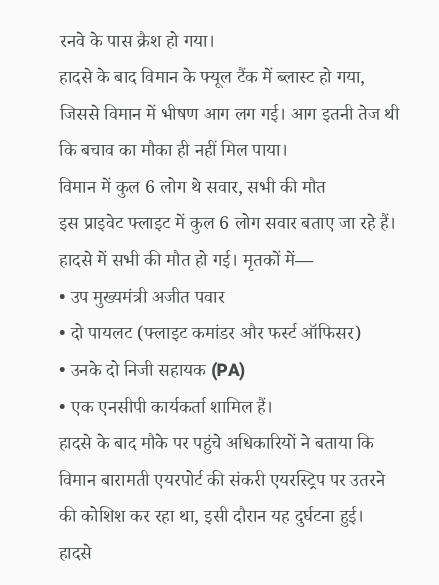रनवे के पास क्रैश हो गया।
हादसे के बाद विमान के फ्यूल टैंक में ब्लास्ट हो गया, जिससे विमान में भीषण आग लग गई। आग इतनी तेज थी कि बचाव का मौका ही नहीं मिल पाया।
विमान में कुल 6 लोग थे सवार, सभी की मौत
इस प्राइवेट फ्लाइट में कुल 6 लोग सवार बताए जा रहे हैं। हादसे में सभी की मौत हो गई। मृतकों में—
• उप मुख्यमंत्री अजीत पवार
• दो पायलट (फ्लाइट कमांडर और फर्स्ट ऑफिसर)
• उनके दो निजी सहायक (PA)
• एक एनसीपी कार्यकर्ता शामिल हैं।
हादसे के बाद मौके पर पहुंचे अधिकारियों ने बताया कि विमान बारामती एयरपोर्ट की संकरी एयरस्ट्रिप पर उतरने की कोशिश कर रहा था, इसी दौरान यह दुर्घटना हुई।
हादसे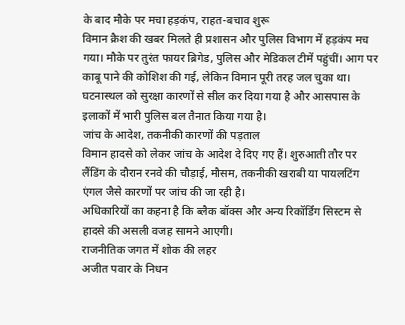के बाद मौके पर मचा हड़कंप, राहत-बचाव शुरू
विमान क्रैश की खबर मिलते ही प्रशासन और पुलिस विभाग में हड़कंप मच गया। मौके पर तुरंत फायर ब्रिगेड, पुलिस और मेडिकल टीमें पहुंचीं। आग पर काबू पाने की कोशिश की गई, लेकिन विमान पूरी तरह जल चुका था।
घटनास्थल को सुरक्षा कारणों से सील कर दिया गया है और आसपास के इलाकों में भारी पुलिस बल तैनात किया गया है।
जांच के आदेश, तकनीकी कारणों की पड़ताल
विमान हादसे को लेकर जांच के आदेश दे दिए गए हैं। शुरुआती तौर पर लैंडिंग के दौरान रनवे की चौड़ाई, मौसम, तकनीकी खराबी या पायलटिंग एंगल जैसे कारणों पर जांच की जा रही है।
अधिकारियों का कहना है कि ब्लैक बॉक्स और अन्य रिकॉर्डिंग सिस्टम से हादसे की असली वजह सामने आएगी।
राजनीतिक जगत में शोक की लहर
अजीत पवार के निधन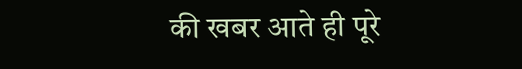की खबर आते ही पूरे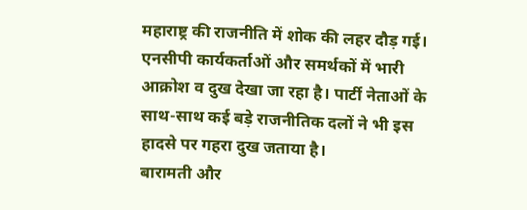महाराष्ट्र की राजनीति में शोक की लहर दौड़ गई। एनसीपी कार्यकर्ताओं और समर्थकों में भारी आक्रोश व दुख देखा जा रहा है। पार्टी नेताओं के साथ-साथ कई बड़े राजनीतिक दलों ने भी इस हादसे पर गहरा दुख जताया है।
बारामती और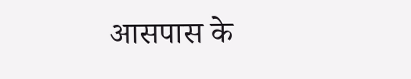आसपास के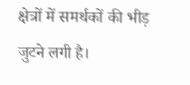क्षेत्रों में समर्थकों की भीड़ जुटने लगी है।